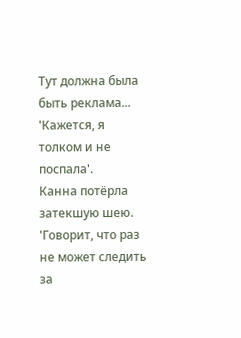Тут должна была быть реклама...
'Кажется, я толком и не поспала'.
Канна потёрла затекшую шею.
'Говорит, что раз не может следить за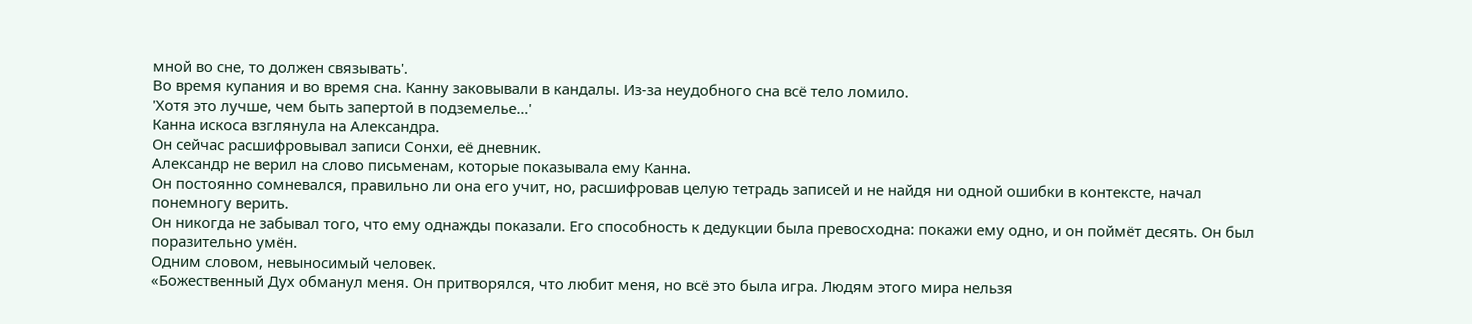мной во сне, то должен связывать'.
Во время купания и во время сна. Канну заковывали в кандалы. Из-за неудобного сна всё тело ломило.
'Хотя это лучше, чем быть запертой в подземелье…'
Канна искоса взглянула на Александра.
Он сейчас расшифровывал записи Сонхи, её дневник.
Александр не верил на слово письменам, которые показывала ему Канна.
Он постоянно сомневался, правильно ли она его учит, но, расшифровав целую тетрадь записей и не найдя ни одной ошибки в контексте, начал понемногу верить.
Он никогда не забывал того, что ему однажды показали. Его способность к дедукции была превосходна: покажи ему одно, и он поймёт десять. Он был поразительно умён.
Одним словом, невыносимый человек.
«Божественный Дух обманул меня. Он притворялся, что любит меня, но всё это была игра. Людям этого мира нельзя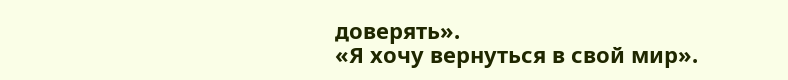доверять».
«Я хочу вернуться в свой мир».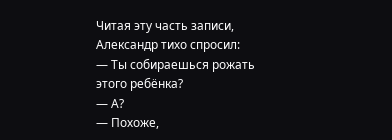Читая эту часть записи, Александр тихо спросил:
— Ты собираешься рожать этого ребёнка?
— А?
— Похоже,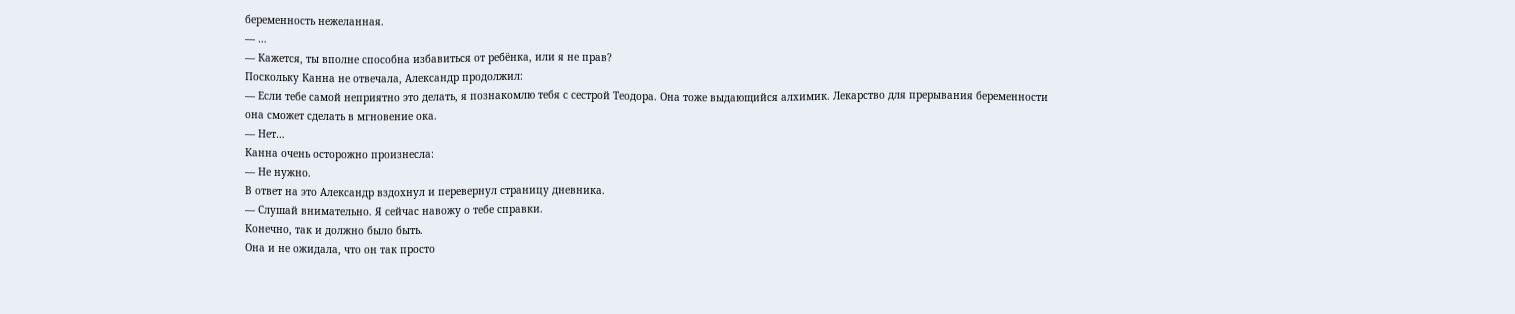беременность нежеланная.
— …
— Кажется, ты вполне способна избавиться от ребёнка, или я не прав?
Поскольку Канна не отвечала, Александр продолжил:
— Если тебе самой неприятно это делать, я познакомлю тебя с сестрой Теодора. Она тоже выдающийся алхимик. Лекарство для прерывания беременности она сможет сделать в мгновение ока.
— Нет…
Канна очень осторожно произнесла:
— Не нужно.
В ответ на это Александр вздохнул и перевернул страницу дневника.
— Слушай внимательно. Я сейчас навожу о тебе справки.
Конечно, так и должно было быть.
Она и не ожидала, что он так просто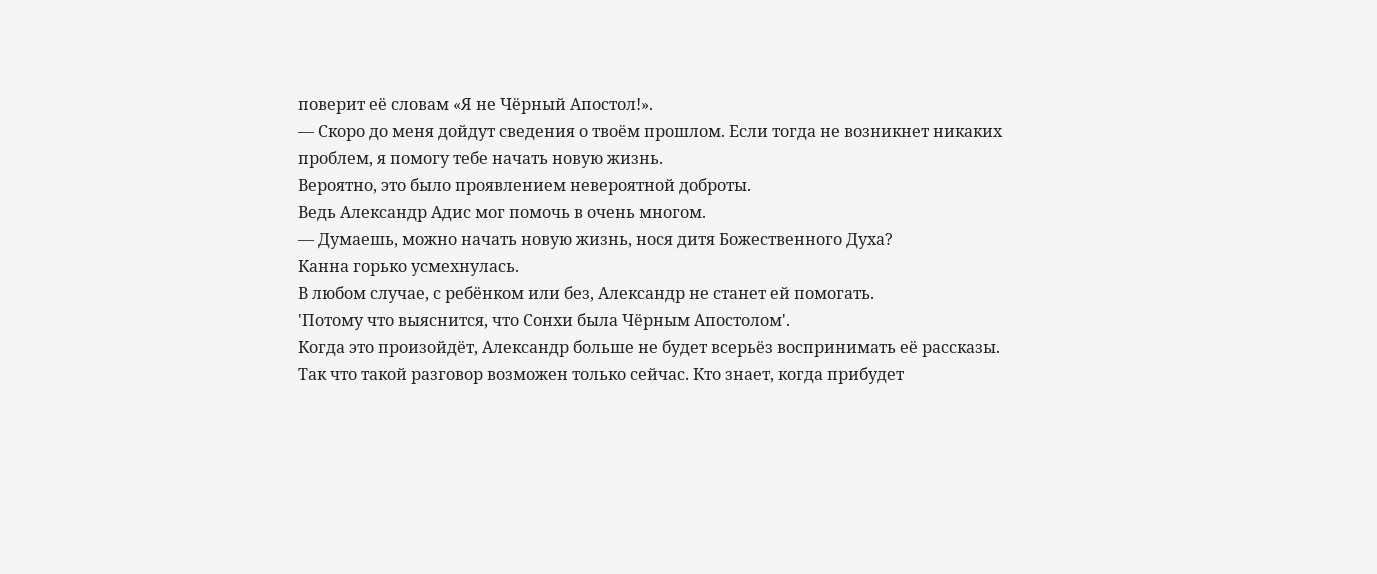поверит её словам «Я не Чёрный Апостол!».
— Скоро до меня дойдут сведения о твоём прошлом. Если тогда не возникнет никаких проблем, я помогу тебе начать новую жизнь.
Вероятно, это было проявлением невероятной доброты.
Ведь Александр Адис мог помочь в очень многом.
— Думаешь, можно начать новую жизнь, нося дитя Божественного Духа?
Канна горько усмехнулась.
В любом случае, с ребёнком или без, Александр не станет ей помогать.
'Потому что выяснится, что Сонхи была Чёрным Апостолом'.
Когда это произойдёт, Александр больше не будет всерьёз воспринимать её рассказы.
Так что такой разговор возможен только сейчас. Кто знает, когда прибудет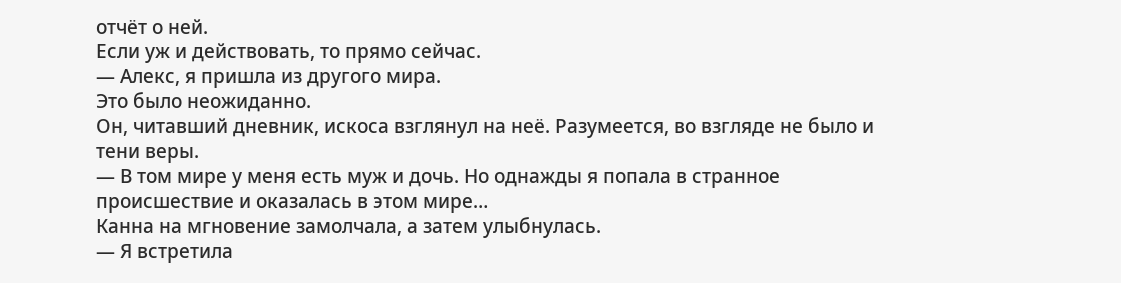отчёт о ней.
Если уж и действовать, то прямо сейчас.
— Алекс, я пришла из другого мира.
Это было неожиданно.
Он, читавший дневник, искоса взглянул на неё. Разумеется, во взгляде не было и тени веры.
— В том мире у меня есть муж и дочь. Но однажды я попала в странное происшествие и оказалась в этом мире…
Канна на мгновение замолчала, а затем улыбнулась.
— Я встретила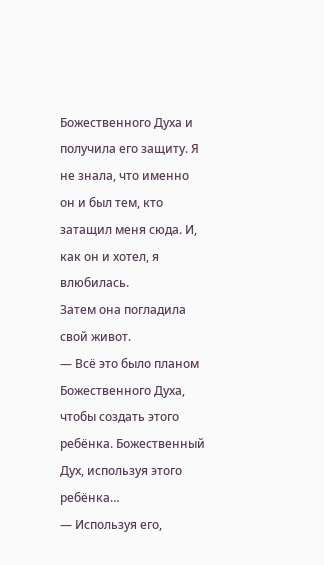Божественного Духа и получила его защиту. Я не знала, что именно он и был тем, кто затащил меня сюда. И, как он и хотел, я влюбилась.
Затем она погладила свой живот.
— Всё это было планом Божественного Духа, чтобы создать этого ребёнка. Божественный Дух, используя этого ребёнка…
— Используя его,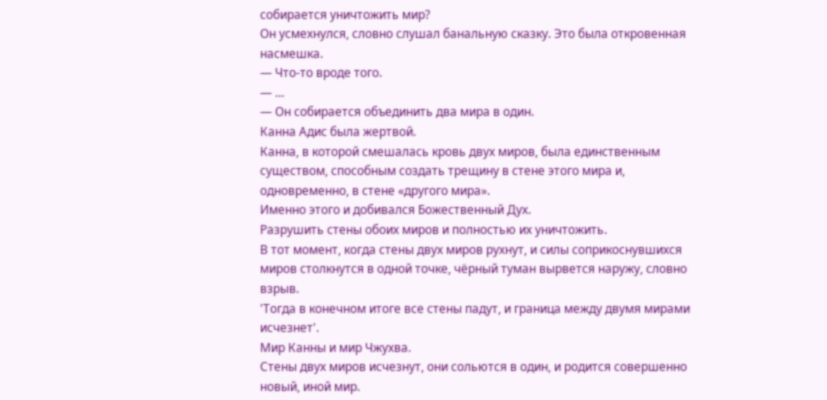собирается уничтожить мир?
Он усмехнулся, словно слушал банальную сказку. Это была откровенная насмешка.
— Что-то вроде того.
— …
— Он собирается объединить два мира в один.
Канна Адис была жертвой.
Канна, в которой смешалась кровь двух миров, была единственным существом, способным создать трещину в стене этого мира и, одновременно, в стене «другого мира».
Именно этого и добивался Божественный Дух.
Разрушить стены обоих миров и полностью их уничтожить.
В тот момент, когда стены двух миров рухнут, и силы соприкоснувшихся миров столкнутся в одной точке, чёрный туман вырвется наружу, словно взрыв.
'Тогда в конечном итоге все стены падут, и граница между двумя мирами исчезнет'.
Мир Канны и мир Чжухва.
Стены двух миров исчезнут, они сольются в один, и родится совершенно новый, иной мир.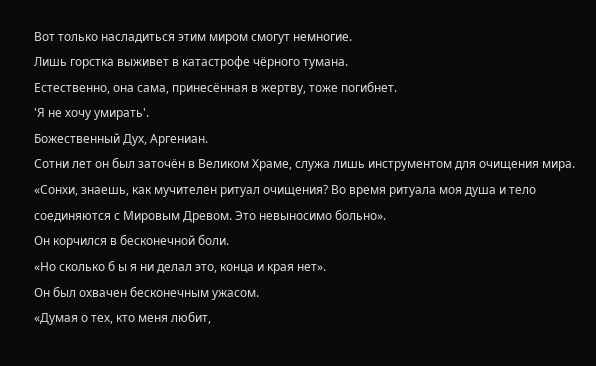Вот только насладиться этим миром смогут немногие.
Лишь горстка выживет в катастрофе чёрного тумана.
Естественно, она сама, принесённая в жертву, тоже погибнет.
'Я не хочу умирать'.
Божественный Дух, Аргениан.
Сотни лет он был заточён в Великом Храме, служа лишь инструментом для очищения мира.
«Сонхи, знаешь, как мучителен ритуал очищения? Во время ритуала моя душа и тело соединяются с Мировым Древом. Это невыносимо больно».
Он корчился в бесконечной боли.
«Но сколько б ы я ни делал это, конца и края нет».
Он был охвачен бесконечным ужасом.
«Думая о тех, кто меня любит,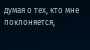думая о тех, кто мне поклоняется,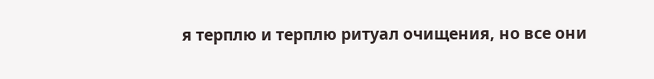я терплю и терплю ритуал очищения, но все они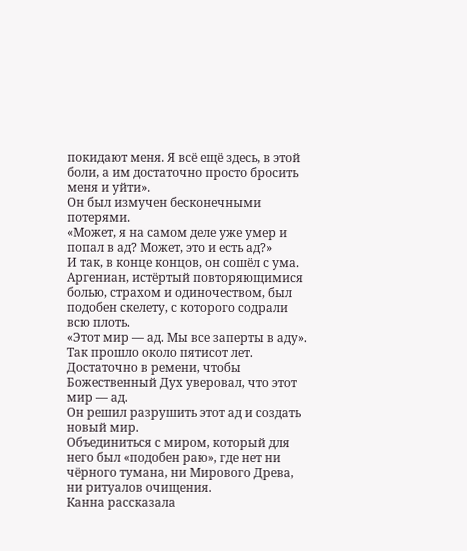покидают меня. Я всё ещё здесь, в этой боли, а им достаточно просто бросить меня и уйти».
Он был измучен бесконечными потерями.
«Может, я на самом деле уже умер и попал в ад? Может, это и есть ад?»
И так, в конце концов, он сошёл с ума.
Аргениан, истёртый повторяющимися болью, страхом и одиночеством, был подобен скелету, с которого содрали всю плоть.
«Этот мир — ад. Мы все заперты в аду».
Так прошло около пятисот лет.
Достаточно в ремени, чтобы Божественный Дух уверовал, что этот мир — ад.
Он решил разрушить этот ад и создать новый мир.
Объединиться с миром, который для него был «подобен раю», где нет ни чёрного тумана, ни Мирового Древа, ни ритуалов очищения.
Канна рассказала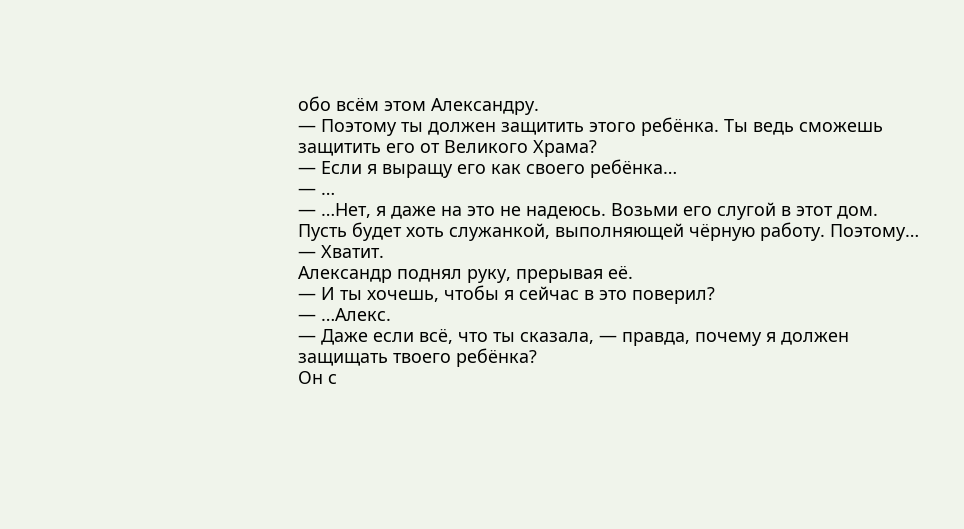обо всём этом Александру.
— Поэтому ты должен защитить этого ребёнка. Ты ведь сможешь защитить его от Великого Храма?
— Если я выращу его как своего ребёнка…
— …
— …Нет, я даже на это не надеюсь. Возьми его слугой в этот дом. Пусть будет хоть служанкой, выполняющей чёрную работу. Поэтому…
— Хватит.
Александр поднял руку, прерывая её.
— И ты хочешь, чтобы я сейчас в это поверил?
— …Алекс.
— Даже если всё, что ты сказала, — правда, почему я должен защищать твоего ребёнка?
Он с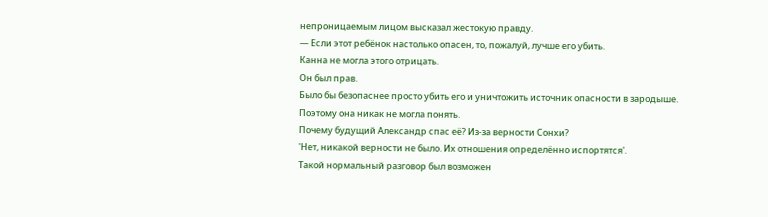непроницаемым лицом высказал жестокую правду.
— Если этот ребёнок настолько опасен, то, пожалуй, лучше его убить.
Канна не могла этого отрицать.
Он был прав.
Было бы безопаснее просто убить его и уничтожить источник опасности в зародыше.
Поэтому она никак не могла понять.
Почему будущий Александр спас её? Из-за верности Сонхи?
'Нет, никакой верности не было. Их отношения определённо испортятся'.
Такой нормальный разговор был возможен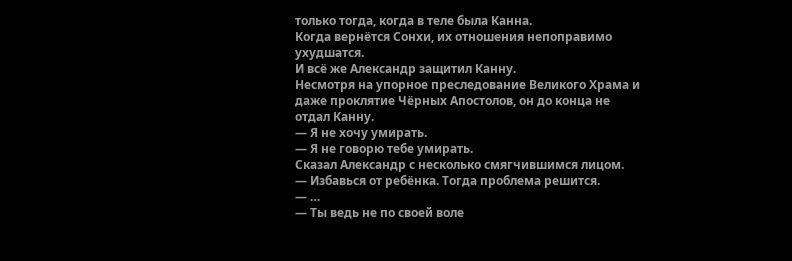только тогда, когда в теле была Канна.
Когда вернётся Сонхи, их отношения непоправимо ухудшатся.
И всё же Александр защитил Канну.
Несмотря на упорное преследование Великого Храма и даже проклятие Чёрных Апостолов, он до конца не отдал Канну.
— Я не хочу умирать.
— Я не говорю тебе умирать.
Сказал Александр с несколько смягчившимся лицом.
— Избавься от ребёнка. Тогда проблема решится.
— …
— Ты ведь не по своей воле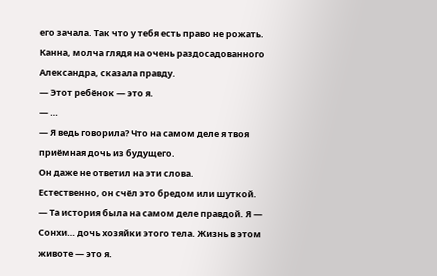его зачала. Так что у тебя есть право не рожать.
Канна, молча глядя на очень раздосадованного Александра, сказала правду.
— Этот ребёнок — это я.
— …
— Я ведь говорила? Что на самом деле я твоя приёмная дочь из будущего.
Он даже не ответил на эти слова.
Естественно, он счёл это бредом или шуткой.
— Та история была на самом деле правдой. Я — Сонхи… дочь хозяйки этого тела. Жизнь в этом животе — это я.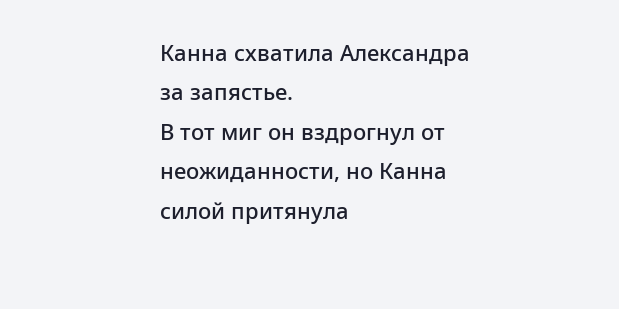Канна схватила Александра за запястье.
В тот миг он вздрогнул от неожиданности, но Канна силой притянула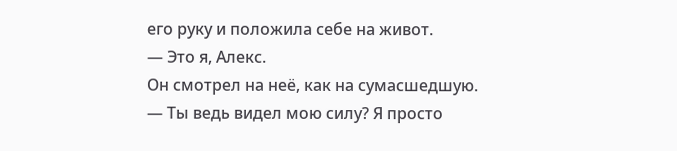его руку и положила себе на живот.
— Это я, Алекс.
Он смотрел на неё, как на сумасшедшую.
— Ты ведь видел мою силу? Я просто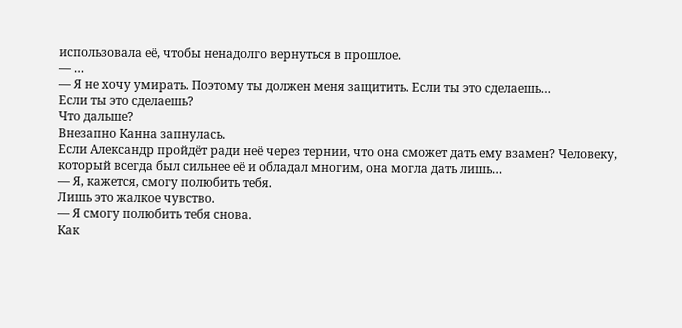использовала её, чтобы ненадолго вернуться в прошлое.
— …
— Я не хочу умирать. Поэтому ты должен меня защитить. Если ты это сделаешь…
Если ты это сделаешь?
Что дальше?
Внезапно Канна запнулась.
Если Александр пройдёт ради неё через тернии, что она сможет дать ему взамен? Человеку, который всегда был сильнее её и обладал многим, она могла дать лишь…
— Я, кажется, смогу полюбить тебя.
Лишь это жалкое чувство.
— Я смогу полюбить тебя снова.
Как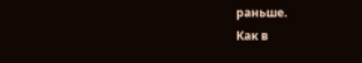раньше.
Как в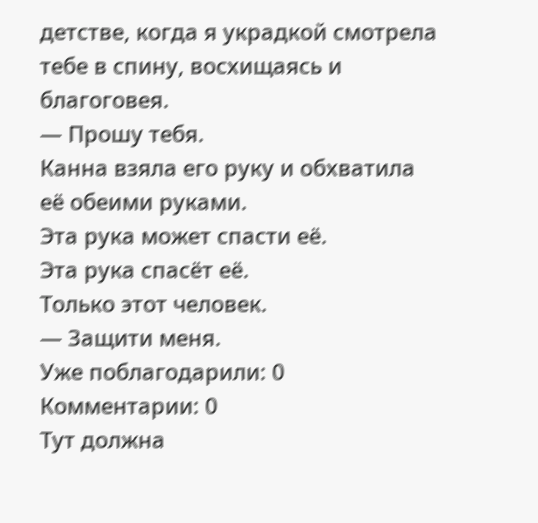детстве, когда я украдкой смотрела тебе в спину, восхищаясь и благоговея.
— Прошу тебя.
Канна взяла его руку и обхватила её обеими руками.
Эта рука может спасти её.
Эта рука спасёт её.
Только этот человек.
— Защити меня.
Уже поблагодарили: 0
Комментарии: 0
Тут должна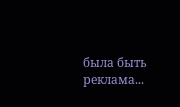была быть реклама...